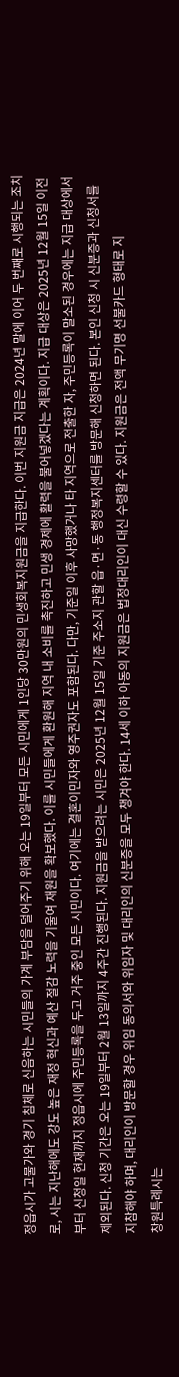정읍시가 고물가와 경기 침체로 신음하는 시민들의 가계 부담을 덜어주기 위해 오는 19일부터 모든 시민에게 1인당 30만원의 민생회복지원금을 지급한다. 이번 지원금 지급은 2024년 말에 이어 두 번째로 시행되는 조치로, 시는 지난해에도 강도 높은 재정 혁신과 예산 절감 노력을 기울여 재원을 확보했다. 이를 시민들에게 환원해 지역 내 소비를 촉진하고 민생 경제에 활력을 불어넣겠다는 계획이다. 지급 대상은 2025년 12월 15일 이전부터 신청일 현재까지 정읍시에 주민등록을 두고 거주 중인 모든 시민이다. 여기에는 결혼이민자와 영주권자도 포함된다. 다만, 기준일 이후 사망했거나 타 지역으로 전출한 자, 주민등록이 말소된 경우에는 지급 대상에서 제외된다. 신청 기간은 오는 19일부터 2월 13일까지 4주간 진행된다. 지원금을 받으려는 시민은 2025년 12월 15일 기준 주소지 관할 읍·면·동 행정복지센터를 방문해 신청하면 된다. 본인 신청 시 신분증과 신청서를 지참해야 하며, 대리인이 방문할 경우 위임 동의서와 위임자 및 대리인의 신분증을 모두 챙겨야 한다. 14세 이하 아동의 지원금은 법정대리인이 대신 수령할 수 있다. 지원금은 전액 무기명 선불카드 형태로 지
창원특례시는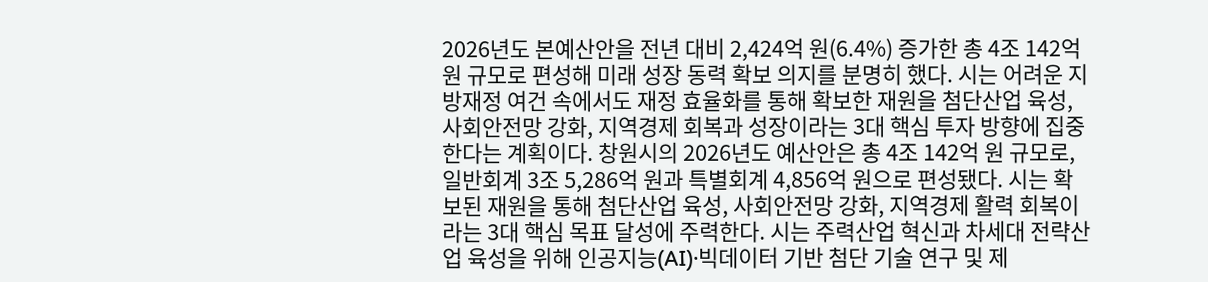2026년도 본예산안을 전년 대비 2,424억 원(6.4%) 증가한 총 4조 142억 원 규모로 편성해 미래 성장 동력 확보 의지를 분명히 했다. 시는 어려운 지방재정 여건 속에서도 재정 효율화를 통해 확보한 재원을 첨단산업 육성, 사회안전망 강화, 지역경제 회복과 성장이라는 3대 핵심 투자 방향에 집중한다는 계획이다. 창원시의 2026년도 예산안은 총 4조 142억 원 규모로, 일반회계 3조 5,286억 원과 특별회계 4,856억 원으로 편성됐다. 시는 확보된 재원을 통해 첨단산업 육성, 사회안전망 강화, 지역경제 활력 회복이라는 3대 핵심 목표 달성에 주력한다. 시는 주력산업 혁신과 차세대 전략산업 육성을 위해 인공지능(AI)·빅데이터 기반 첨단 기술 연구 및 제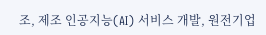조, 제조 인공지능(AI) 서비스 개발, 원전기업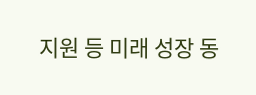지원 등 미래 성장 동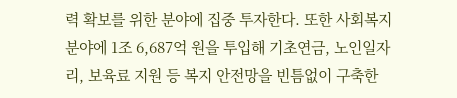력 확보를 위한 분야에 집중 투자한다. 또한 사회복지 분야에 1조 6,687억 원을 투입해 기초연금, 노인일자리, 보육료 지원 등 복지 안전망을 빈틈없이 구축한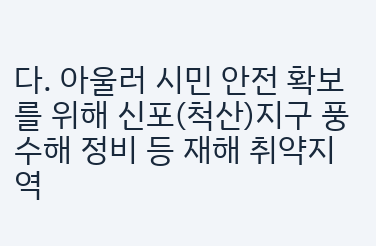다. 아울러 시민 안전 확보를 위해 신포(척산)지구 풍수해 정비 등 재해 취약지역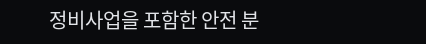정비사업을 포함한 안전 분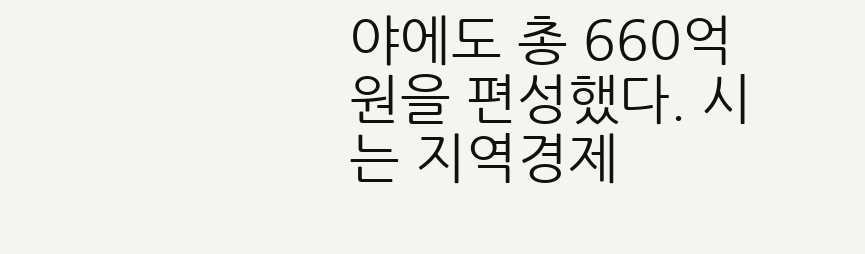야에도 총 660억 원을 편성했다. 시는 지역경제